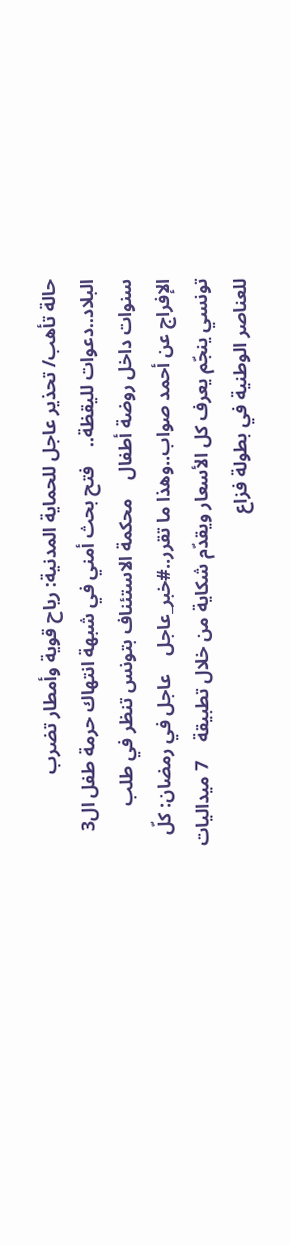حالة تأهب/ تحذير عاجل للحماية المدنية: رياح قوية وأمطار تضرب البلاد..دعوات لليقظة..    فتح بحث أمني في شبهة انتهاك حرمة طفل ال3 سنوات داخل روضة أطفال    محكمة الاستئناف بتونس تنظر في طلب الإفراج عن أحمد صواب..وهذا ما تقرر..#خبر_عاجل    عاجل في رمضان: كلّ تونسي ينجّم يعرف كل الأسعار ويقدّم شكاية من خلال تطبيقة    7 ميداليات للعناصر الوطنية في بطولة فزاع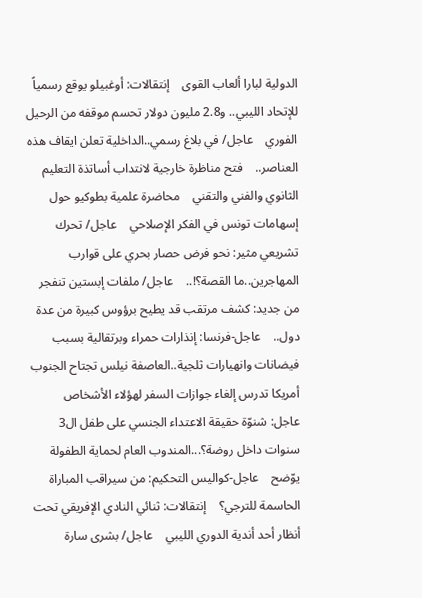الدولية لبارا ألعاب القوى    إنتقالات: أوغبيلو يوقع رسمياً للإتحاد الليبي.. و2.8 مليون دولار تحسم موقفه من الرحيل الفوري    عاجل/ في بلاغ رسمي..الداخلية تعلن ايقاف هذه العناصر..    فتح مناظرة خارجية لانتداب أساتذة التعليم الثانوي والفني والتقني    محاضرة علمية بطوكيو حول إسهامات تونس في الفكر الإصلاحي    عاجل/ تحرك تشريعي مثير: نحو فرض حصار بحري على قوارب المهاجرين..ما القصة؟!..    عاجل/ ملفات إبستين تنفجر من جديد: كشف مرتقب قد يطيح برؤوس كبيرة من عدة دول..    عاجل-فرنسا: إنذارات حمراء وبرتقالية بسبب فيضانات وانهيارات ثلجية..العاصفة نيلس تجتاح الجنوب    أمريكا تدرس إلغاء جوازات السفر لهؤلاء الأشخاص    عاجل: شنوّة حقيقة الاعتداء الجنسي على طفل ال3 سنوات داخل روضة؟...المندوب العام لحماية الطفولة يوّضح    عاجل-كواليس التحكيم: من سيراقب المباراة الحاسمة للترجي؟    إنتقالات: ثنائي النادي الإفريقي تحت أنظار أحد أندية الدوري الليبي    عاجل/ بشرى سارة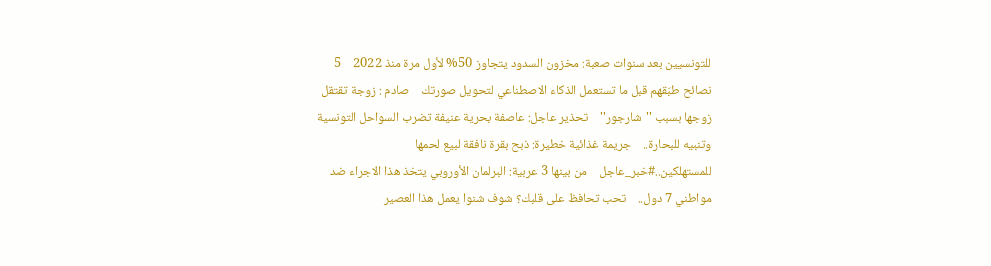للتونسيين بعد سنوات صعبة: مخزون السدود يتجاوز 50% لأول مرة منذ 2022    5 نصائح طبّقهم قبل ما تستعمل الذكاء الاصطناعي لتحويل صورتك    صادم : زوجة تقتقل زوجها بسبب ''شارجور''    تحذير عاجل: عاصفة بحرية عنيفة تضرب السواحل التونسية وتنبيه للبحارة..    جريمة غذائية خطيرة: ذبح بقرة نافقة لبيع لحمها للمستهلكين..#خبر_عاجل    من بينها 3 عربية: البرلمان الأوروبي يتخذ هذا الاجراء ضد مواطني 7 دول..    تحب تحافظ على قلبك؟ شوف شنوا يعمل هذا العصير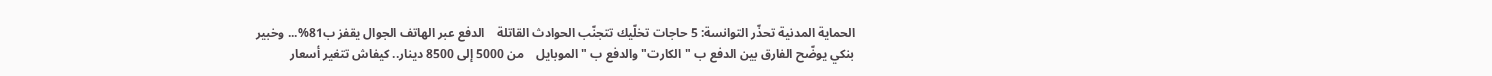الحماية المدنية تحذّر التوانسة: 5 حاجات تخلّيك تتجنّب الحوادث القاتلة    الدفع عبر الهاتف الجوال يقفز ب81%... وخبير بنكي يوضّح الفارق بين الدفع ب "الكارت" والدفع ب "الموبايل    من 5000 إلى 8500 دينار.. كيفاش تتغير أسعار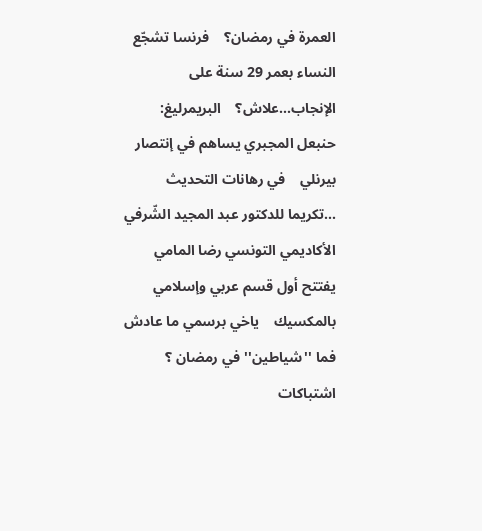العمرة في رمضان؟    فرنسا تشجّع النساء بعمر 29 سنة على الإنجاب...علاش؟    البريمرليغ: حنبعل المجبري يساهم في إنتصار بيرنلي    في رهانات التحديث ...تكريما للدكتور عبد المجيد الشّرفي    الأكاديمي التونسي رضا المامي يفتتح أول قسم عربي وإسلامي بالمكسيك    ياخي برسمي ما عادش فما ''شياطين'' في رمضان ؟    اشتباكات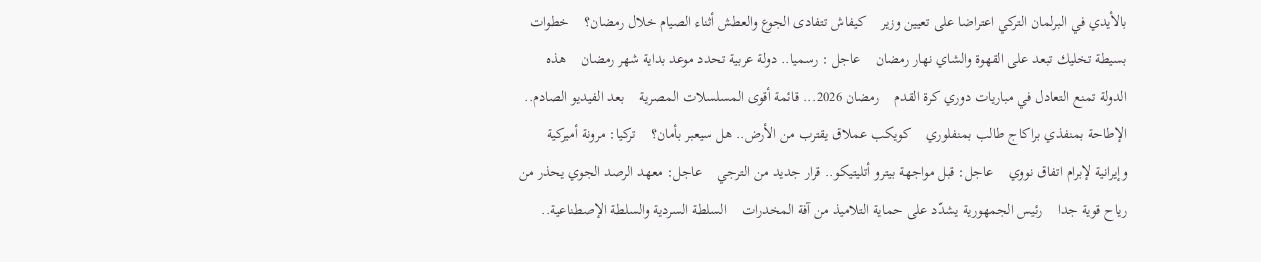بالأيدي في البرلمان التركي اعتراضا على تعيين وزير    كيفاش تتفادى الجوع والعطش أثناء الصيام خلال رمضان؟    خطوات بسيطة تخليك تبعد على القهوة والشاي نهار رمضان    عاجل : رسميا.. دولة عربية تحدد موعد بداية شهر رمضان    هذه الدولة تمنع التعادل في مباريات دوري كرة القدم    رمضان 2026... قائمة أقوى المسلسلات المصرية    بعد الفيديو الصادم.. الإطاحة بمنفذي براكاج طالب بمنفلوري    كويكب عملاق يقترب من الأرض.. هل سيعبر بأمان؟    تركيا: مرونة أميركية وإيرانية لإبرام اتفاق نووي    عاجل: قبل مواجهة بيترو أتليتيكو.. قرار جديد من الترجي    عاجل: معهد الرصد الجوي يحذر من رياح قوية جدا    رئيس الجمهورية يشدّد على حماية التلاميذ من آفة المخدرات    السلطة السردية والسلطة الإصطناعية..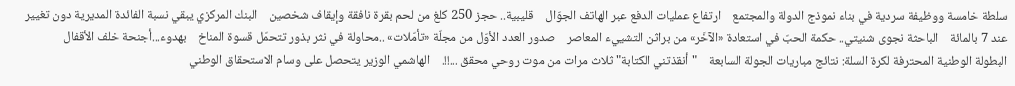سلطة خامسة ووظيفة سردية في بناء نموذج الدولة والمجتمع    ارتفاع عمليات الدفع عبر الهاتف الجوّال    قليبية.. حجز 250 كلغ من لحم بقرة نافقة وإيقاف شخصين    البنك المركزي يبقي نسبة الفائدة المديرية دون تغيير عند 7 بالمائة    الباحثة نجوى شنيتي.. حكمة الحبّ في استعادة «الآخَر» من براثن التشييء المعاصر    صدور العدد الأوّل من مجلّة «تأمّلات» ..محاولة في نثر بذور تتحمّل قسوة المناخ    بهدوء...أجنحة خلف الأقفال    البطولة الوطنية المحترفة لكرة السلة: نتائج مباريات الجولة السابعة    "أنقذتني الكتابة" ثلاث مرات من موت روحي محقق ...!!.    الهاشمي الوزير يتحصل على وسام الاستحقاق الوطني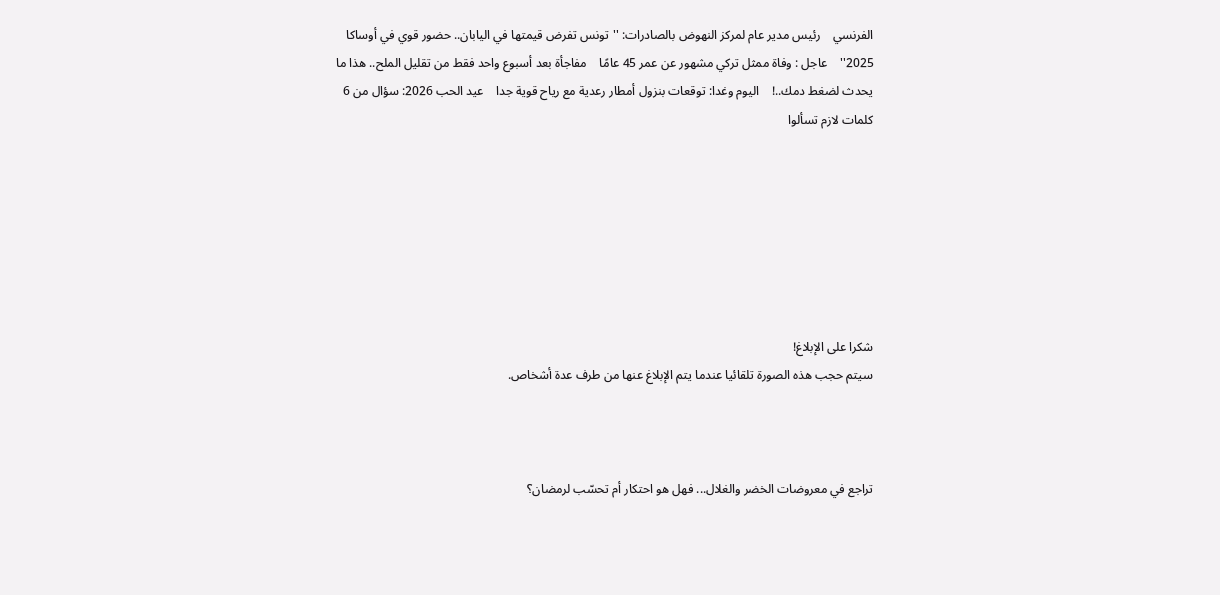الفرنسي    رئيس مدير عام لمركز النهوض بالصادرات: ''تونس تفرض قيمتها في اليابان.. حضور قوي في أوساكا 2025''    عاجل : وفاة ممثل تركي مشهور عن عمر 45 عامًا    مفاجأة بعد أسبوع واحد فقط من تقليل الملح.. هذا ما يحدث لضغط دمك..!    اليوم وغدا: توقعات بنزول أمطار رعدية مع رياح قوية جدا    عيد الحب 2026: سؤال من 6 كلمات لازم تسألوا







شكرا على الإبلاغ!
سيتم حجب هذه الصورة تلقائيا عندما يتم الإبلاغ عنها من طرف عدة أشخاص.



تراجع في معروضات الخضر والغلال... فهل هو احتكار أم تحسّب لرمضان؟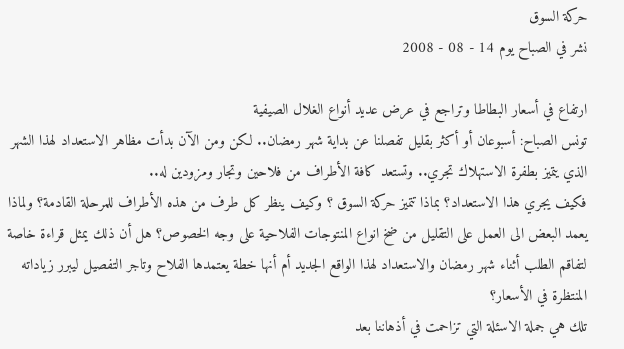حركة السوق
نشر في الصباح يوم 14 - 08 - 2008

ارتفاع في أسعار البطاطا وتراجع في عرض عديد أنواع الغلال الصيفية
تونس الصباح: أسبوعان أو أكثر بقليل تفصلنا عن بداية شهر رمضان.. لكن ومن الآن بدأت مظاهر الاستعداد لهذا الشهر الذي يتميز بطفرة الاستهلاك تجري.. وتستعد كافة الأطراف من فلاحين وتجار ومزودين له..
فكيف يجري هذا الاستعداد؟ بماذا تتميز حركة السوق ؟ وكيف ينظر كل طرف من هذه الأطراف للمرحلة القادمة؟ ولماذا يعمد البعض الى العمل على التقليل من ضخ انواع المنتوجات الفلاحية على وجه الخصوص؟ هل أن ذلك يمثل قراءة خاصة لتفاقم الطلب أثناء شهر رمضان والاستعداد لهذا الواقع الجديد أم أنها خطة يعتمدها الفلاح وتاجر التفصيل ليبرر زياداته المنتظرة في الأسعار؟
تلك هي جملة الاسئلة التي تزاحمت في أذهاننا بعد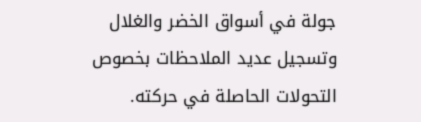جولة في أسواق الخضر والغلال وتسجيل عديد الملاحظات بخصوص التحولات الحاصلة في حركته.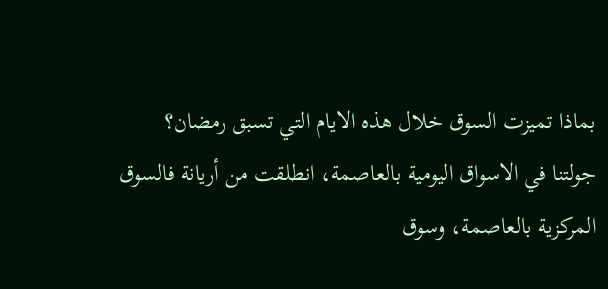بماذا تميزت السوق خلال هذه الايام التي تسبق رمضان؟
جولتنا في الاسواق اليومية بالعاصمة، انطلقت من أريانة فالسوق المركزية بالعاصمة، وسوق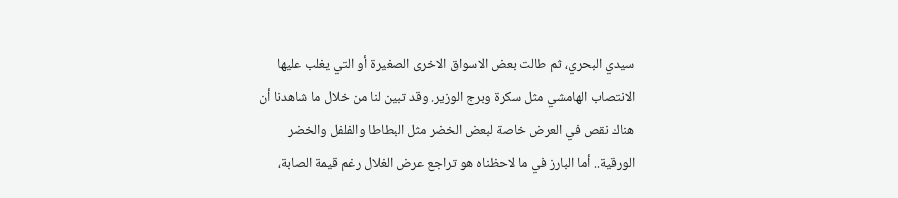سيدي البحري، ثم طالت بعض الاسواق الاخرى الصغيرة أو التي يغلب عليها الانتصاب الهامشي مثل سكرة وبرج الوزير. وقد تبين لنا من خلال ما شاهدنا أن هناك نقص في العرض خاصة لبعض الخضر مثل البطاطا والفلفل والخضر الورقية.. أما البارز في ما لاحظناه هو تراجع عرض الغلال رغم قيمة الصابة،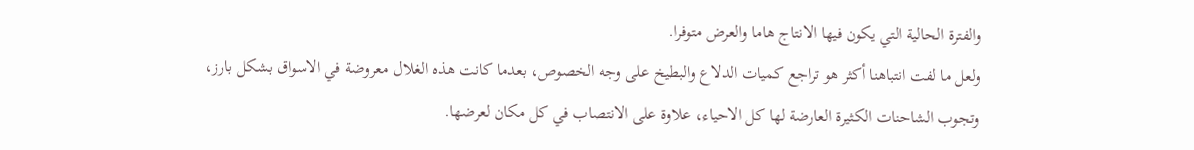والفترة الحالية التي يكون فيها الانتاج هاما والعرض متوفرا.
ولعل ما لفت انتباهنا أكثر هو تراجع كميات الدلاع والبطيخ على وجه الخصوص، بعدما كانت هذه الغلال معروضة في الاسواق بشكل بارز، وتجوب الشاحنات الكثيرة العارضة لها كل الاحياء، علاوة على الانتصاب في كل مكان لعرضها.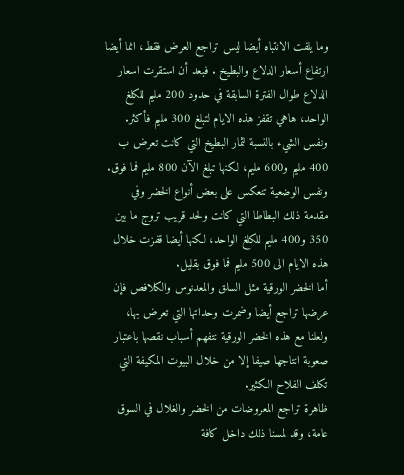وما يلفت الانتباه أيضا ليس تراجع العرض فقط، انما أيضا ارتفاع أسعار الدلاع والبطيخ . فبعد أن استقرت اسعار الدلاع طوال الفترة السابقة في حدود 200 مليم للكلغ الواحد، هاهي تقفز هذه الايام لتبلغ 300 مليم فأكثر. ونفس الشيء بالنسبة لثمار البطيخ التي كانت تعرض ب 400 مليم و600 مليم، لكنها تبلغ الآن 800 مليم فما فوق.
ونفس الوضعية تنعكس على بعض أنواع الخضر وفي مقدمة ذلك البطاطا التي كانت ولحد قريب تروج ما بين 350 و400 مليم للكلغ الواحد، لكنها أيضا قفزت خلال هذه الايام الى 500 مليم فما فوق بقليل.
أما الخضر الورقية مثل السلق والمعدنوس والكلافص فإن عرضها تراجع أيضا وضمرت وحداتها التي تعرض بها، ولعلنا مع هذه الخضر الورقية نتفهم أسباب نقصها باعتبار صعوبة انتاجها صيفا إلا من خلال البيوت المكيفة التي تكلف الفلاح الكثير.
ظاهرة تراجع المعروضات من الخضر والغلال في السوق عامة، وقد لمسنا ذلك داخل كافة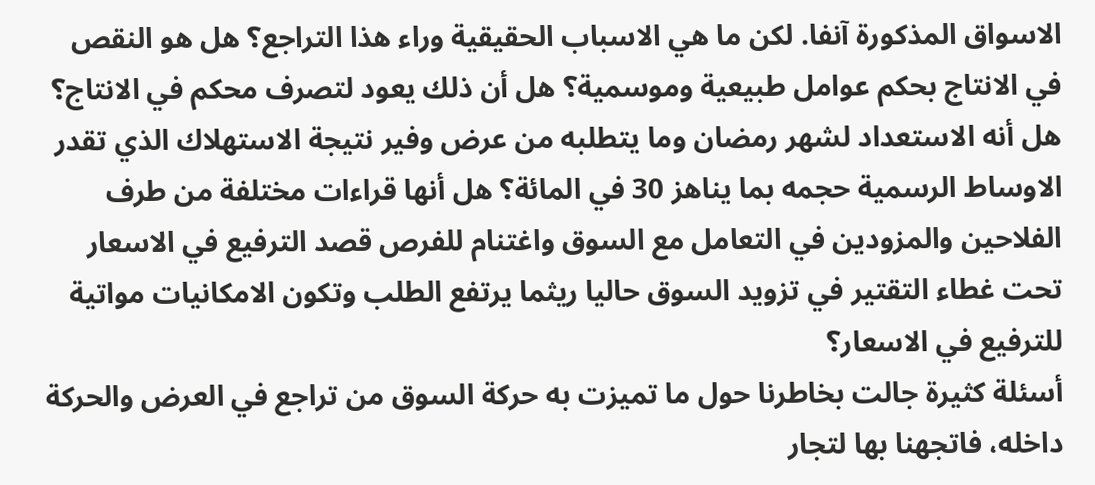الاسواق المذكورة آنفا. لكن ما هي الاسباب الحقيقية وراء هذا التراجع؟ هل هو النقص في الانتاج بحكم عوامل طبيعية وموسمية؟ هل أن ذلك يعود لتصرف محكم في الانتاج؟ هل أنه الاستعداد لشهر رمضان وما يتطلبه من عرض وفير نتيجة الاستهلاك الذي تقدر الاوساط الرسمية حجمه بما يناهز 30 في المائة؟ هل أنها قراءات مختلفة من طرف الفلاحين والمزودين في التعامل مع السوق واغتنام للفرص قصد الترفيع في الاسعار تحت غطاء التقتير في تزويد السوق حاليا ريثما يرتفع الطلب وتكون الامكانيات مواتية للترفيع في الاسعار؟
أسئلة كثيرة جالت بخاطرنا حول ما تميزت به حركة السوق من تراجع في العرض والحركة داخله، فاتجهنا بها لتجار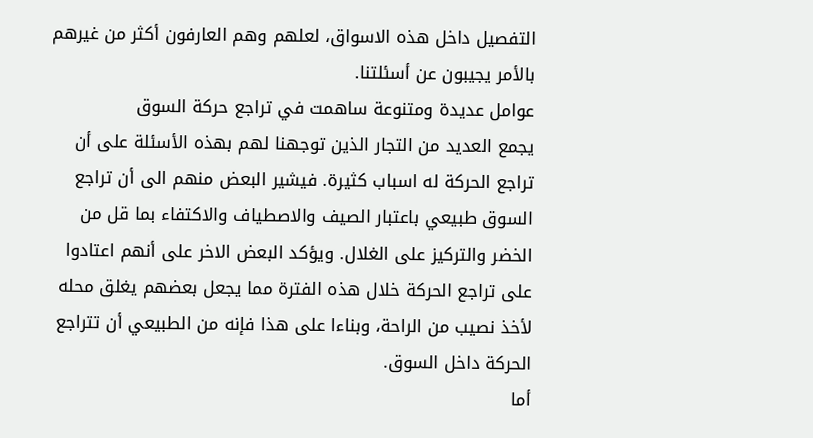التفصيل داخل هذه الاسواق، لعلهم وهم العارفون أكثر من غيرهم بالأمر يجيبون عن أسئلتنا.
عوامل عديدة ومتنوعة ساهمت في تراجع حركة السوق
يجمع العديد من التجار الذين توجهنا لهم بهذه الأسئلة على أن تراجع الحركة له اسباب كثيرة. فيشير البعض منهم الى أن تراجع السوق طبيعي باعتبار الصيف والاصطياف والاكتفاء بما قل من الخضر والتركيز على الغلال. ويؤكد البعض الاخر على أنهم اعتادوا على تراجع الحركة خلال هذه الفترة مما يجعل بعضهم يغلق محله لأخذ نصيب من الراحة، وبناءا على هذا فإنه من الطبيعي أن تتراجع الحركة داخل السوق.
أما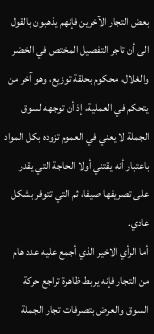بعض التجار الآخرين فإنهم يذهبون بالقول الى أن تاجر التفصيل المختص في الخضر والغلال، محكوم بحلقة توزيع، وهو آخر من يتحكم في العملية، إذ أن توجهه لسوق الجملة لا يعني في العموم تزوده بكل المواد باعتبار أنه يقتني أولا الحاجة التي يقدر على تصريفها صيفا، ثم التي تتوفر بشكل عادي.
أما الرأي الاخير الذي أجمع عليه عدد هام من التجار فإنه يربط ظاهرة تراجع حركة السوق والعرض بتصرفات تجار الجملة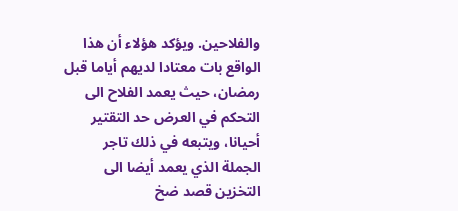والفلاحين. ويؤكد هؤلاء أن هذا الواقع بات معتادا لديهم أياما قبل رمضان، حيث يعمد الفلاح الى التحكم في العرض حد التقتير أحيانا، ويتبعه في ذلك تاجر الجملة الذي يعمد أيضا الى التخزين قصد ضخ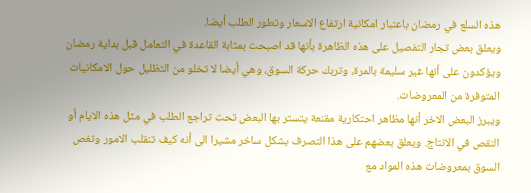هذه السلع في رمضان باعتبار امكانية ارتفاع الاسعار وتطور الطلب أيضا.
ويعلق بعض تجار التفصيل على هذه الظاهرة بأنها قد اصبحت بمثابة القاعدة في التعامل قبل بداية رمضان ويؤكدون على أنها غير سليمة بالمرة، وتربك حركة السوق، وهي أيضا لا تخلو من التظليل حول الامكانيات المتوفرة من المعروضات.
ويبرز البعض الاخر أنها مظاهر احتكارية مقنعة يتستر بها البعض تحت تراجع الطلب في مثل هذه الايام أو النقص في الانتاج. ويعلق بعضهم على هذا التصرف بشكل ساخر مشيرا الى أنه كيف تنقلب الامور وتغص السوق بمعروضات هذه المواد مع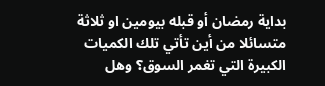بداية رمضان أو قبله بيومين او ثلاثة متسائلا من أين تأتي تلك الكميات الكبيرة التي تغمر السوق؟ وهل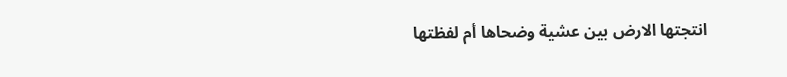انتجتها الارض بين عشية وضحاها أم لفظتها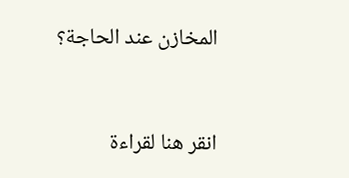المخازن عند الحاجة؟


انقر هنا لقراءة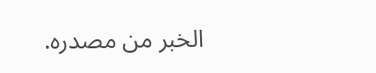الخبر من مصدره.